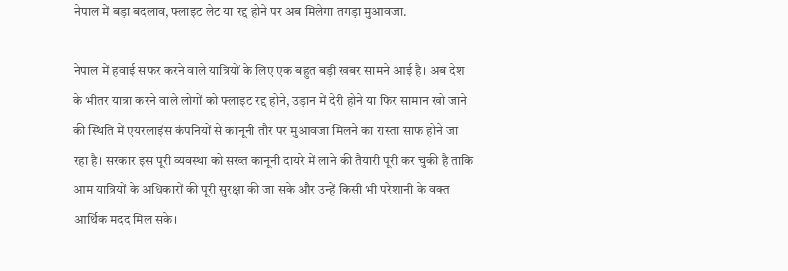नेपाल में बड़ा बदलाव, फ्लाइट लेट या रद्द होने पर अब मिलेगा तगड़ा मुआवजा.

नेपाल में हवाई सफर करने वाले यात्रियों के लिए एक बहुत बड़ी खबर सामने आई है। अब देश के भीतर यात्रा करने वाले लोगों को फ्लाइट रद्द होने, उड़ान में देरी होने या फिर सामान खो जाने की स्थिति में एयरलाइंस कंपनियों से कानूनी तौर पर मुआवजा मिलने का रास्ता साफ होने जा रहा है। सरकार इस पूरी व्यवस्था को सख्त कानूनी दायरे में लाने की तैयारी पूरी कर चुकी है ताकि आम यात्रियों के अधिकारों की पूरी सुरक्षा की जा सके और उन्हें किसी भी परेशानी के वक्त आर्थिक मदद मिल सके।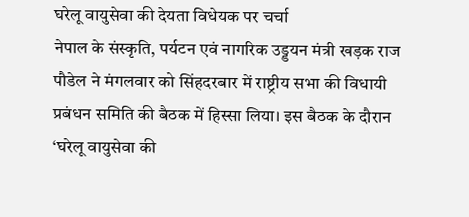घरेलू वायुसेवा की देयता विधेयक पर चर्चा
नेपाल के संस्कृति, पर्यटन एवं नागरिक उड्डयन मंत्री खड़क राज पौडेल ने मंगलवार को सिंहदरबार में राष्ट्रीय सभा की विधायी प्रबंधन समिति की बैठक में हिस्सा लिया। इस बैठक के दौरान ‘घरेलू वायुसेवा की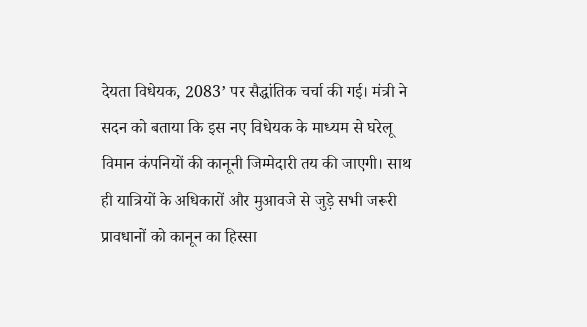देयता विधेयक, 2083’ पर सैद्धांतिक चर्चा की गई। मंत्री ने सदन को बताया कि इस नए विधेयक के माध्यम से घरेलू विमान कंपनियों की कानूनी जिम्मेदारी तय की जाएगी। साथ ही यात्रियों के अधिकारों और मुआवजे से जुड़े सभी जरूरी प्रावधानों को कानून का हिस्सा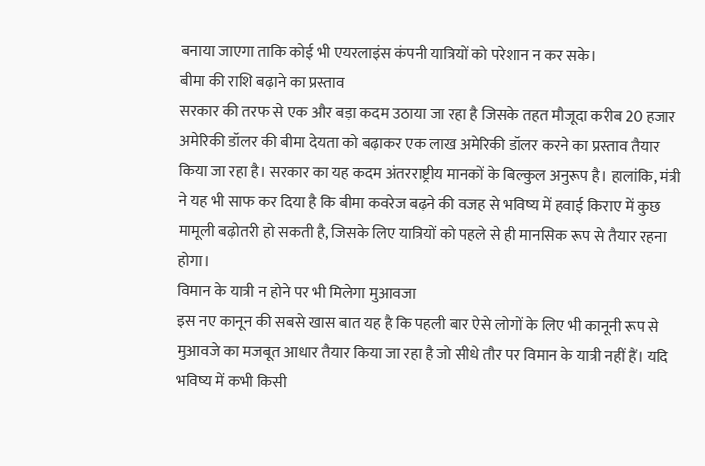बनाया जाएगा ताकि कोई भी एयरलाइंस कंपनी यात्रियों को परेशान न कर सके।
बीमा की राशि बढ़ाने का प्रस्ताव
सरकार की तरफ से एक और बड़ा कदम उठाया जा रहा है जिसके तहत मौजूदा करीब 20 हजार अमेरिकी डॉलर की बीमा देयता को बढ़ाकर एक लाख अमेरिकी डॉलर करने का प्रस्ताव तैयार किया जा रहा है। सरकार का यह कदम अंतरराष्ट्रीय मानकों के बिल्कुल अनुरूप है। हालांकि, मंत्री ने यह भी साफ कर दिया है कि बीमा कवरेज बढ़ने की वजह से भविष्य में हवाई किराए में कुछ मामूली बढ़ोतरी हो सकती है, जिसके लिए यात्रियों को पहले से ही मानसिक रूप से तैयार रहना होगा।
विमान के यात्री न होने पर भी मिलेगा मुआवजा
इस नए कानून की सबसे खास बात यह है कि पहली बार ऐसे लोगों के लिए भी कानूनी रूप से मुआवजे का मजबूत आधार तैयार किया जा रहा है जो सीधे तौर पर विमान के यात्री नहीं हैं। यदि भविष्य में कभी किसी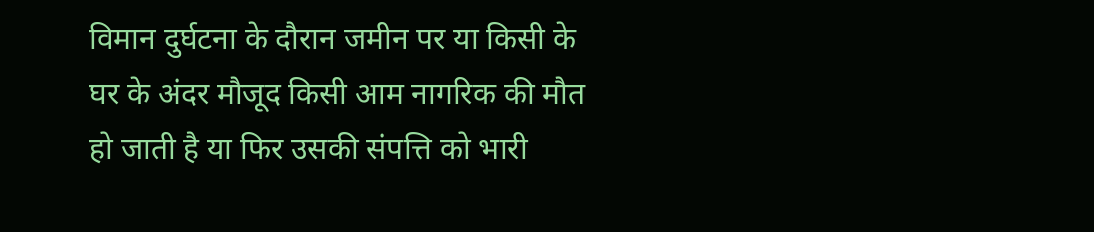विमान दुर्घटना के दौरान जमीन पर या किसी के घर के अंदर मौजूद किसी आम नागरिक की मौत हो जाती है या फिर उसकी संपत्ति को भारी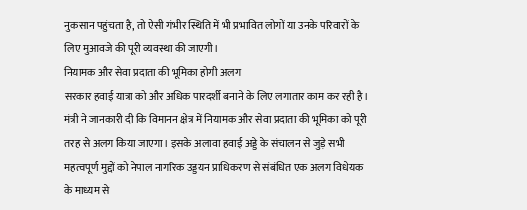नुकसान पहुंचता है, तो ऐसी गंभीर स्थिति में भी प्रभावित लोगों या उनके परिवारों के लिए मुआवजे की पूरी व्यवस्था की जाएगी।
नियामक और सेवा प्रदाता की भूमिका होगी अलग
सरकार हवाई यात्रा को और अधिक पारदर्शी बनाने के लिए लगातार काम कर रही है। मंत्री ने जानकारी दी कि विमानन क्षेत्र में नियामक और सेवा प्रदाता की भूमिका को पूरी तरह से अलग किया जाएगा। इसके अलावा हवाई अड्डे के संचालन से जुड़े सभी महत्वपूर्ण मुद्दों को नेपाल नागरिक उड्डयन प्राधिकरण से संबंधित एक अलग विधेयक के माध्यम से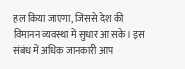हल किया जाएगा, जिससे देश की विमानन व्यवस्था में सुधार आ सके। इस संबंध में अधिक जानकारी आप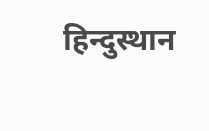हिन्दुस्थान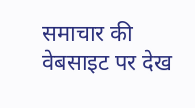समाचार की वेबसाइट पर देख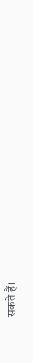सकते हैं।